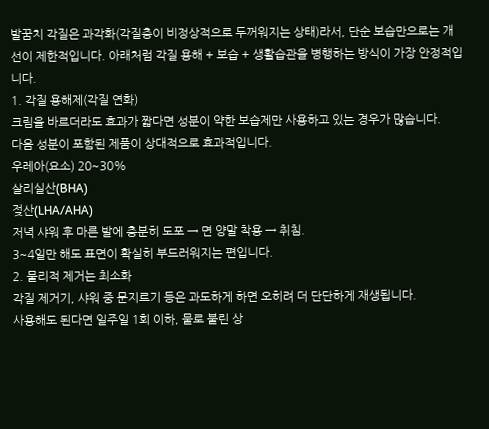발꿈치 각질은 과각화(각질층이 비정상적으로 두꺼워지는 상태)라서, 단순 보습만으로는 개선이 제한적입니다. 아래처럼 각질 용해 + 보습 + 생활습관을 병행하는 방식이 가장 안정적입니다.
1. 각질 용해제(각질 연화)
크림을 바르더라도 효과가 짧다면 성분이 약한 보습제만 사용하고 있는 경우가 많습니다.
다음 성분이 포함된 제품이 상대적으로 효과적입니다.
우레아(요소) 20~30%
살리실산(BHA)
젖산(LHA/AHA)
저녁 샤워 후 마른 발에 충분히 도포 → 면 양말 착용 → 취침.
3~4일만 해도 표면이 확실히 부드러워지는 편입니다.
2. 물리적 제거는 최소화
각질 제거기, 샤워 중 문지르기 등은 과도하게 하면 오히려 더 단단하게 재생됩니다.
사용해도 된다면 일주일 1회 이하, 물로 불린 상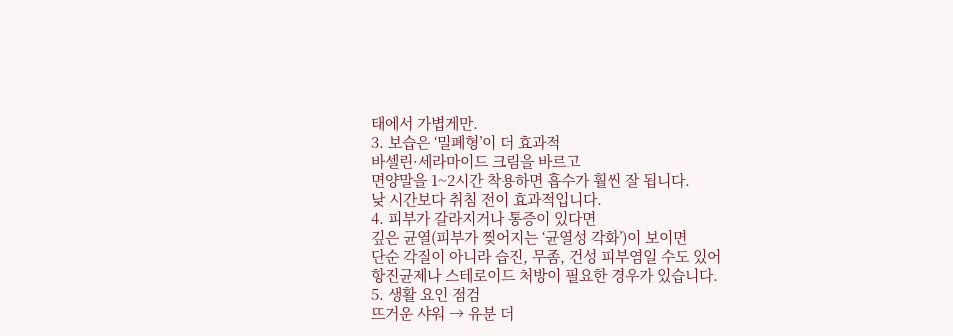태에서 가볍게만.
3. 보습은 ‘밀폐형’이 더 효과적
바셀린·세라마이드 크림을 바르고
면양말을 1~2시간 착용하면 흡수가 훨씬 잘 됩니다.
낮 시간보다 취침 전이 효과적입니다.
4. 피부가 갈라지거나 통증이 있다면
깊은 균열(피부가 찢어지는 ‘균열성 각화’)이 보이면
단순 각질이 아니라 습진, 무좀, 건성 피부염일 수도 있어
항진균제나 스테로이드 처방이 필요한 경우가 있습니다.
5. 생활 요인 점검
뜨거운 샤워 → 유분 더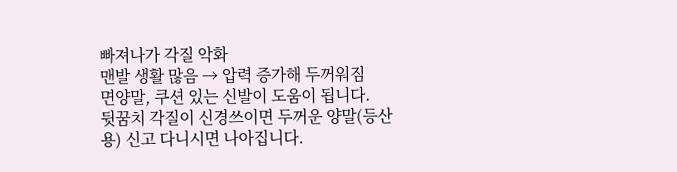빠져나가 각질 악화
맨발 생활 많음 → 압력 증가해 두꺼워짐
면양말, 쿠션 있는 신발이 도움이 됩니다.
뒷꿈치 각질이 신경쓰이면 두꺼운 양말(등산용) 신고 다니시면 나아집니다.